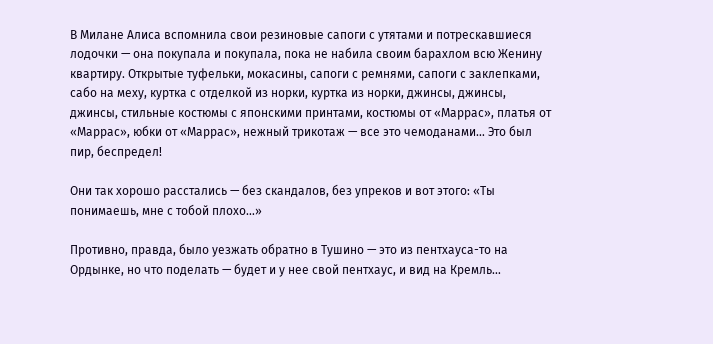В Милане Алиса вспомнила свои резиновые сапоги с утятами и потрескавшиеся лодочки — она покупала и покупала, пока не набила своим барахлом всю Женину квартиру. Открытые туфельки, мокасины, сапоги с ремнями, сапоги с заклепками, сабо на меху, куртка с отделкой из норки, куртка из норки, джинсы, джинсы, джинсы, стильные костюмы с японскими принтами, костюмы от «Маррас», платья от «Маррас», юбки от «Маррас», нежный трикотаж — все это чемоданами… Это был пир, беспредел!

Они так хорошо расстались — без скандалов, без упреков и вот этого: «Ты понимаешь, мне с тобой плохо…»

Противно, правда, было уезжать обратно в Тушино — это из пентхауса-то на Ордынке, но что поделать — будет и у нее свой пентхаус, и вид на Кремль…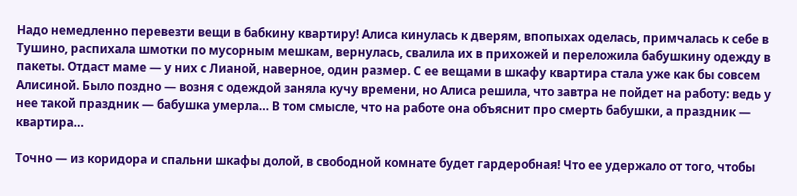Надо немедленно перевезти вещи в бабкину квартиру! Алиса кинулась к дверям, впопыхах оделась, примчалась к себе в Тушино, распихала шмотки по мусорным мешкам, вернулась, свалила их в прихожей и переложила бабушкину одежду в пакеты. Отдаст маме — у них с Лианой, наверное, один размер. С ее вещами в шкафу квартира стала уже как бы совсем Алисиной. Было поздно — возня с одеждой заняла кучу времени, но Алиса решила, что завтра не пойдет на работу: ведь у нее такой праздник — бабушка умерла… В том смысле, что на работе она объяснит про смерть бабушки, а праздник — квартира…

Точно — из коридора и спальни шкафы долой, в свободной комнате будет гардеробная! Что ее удержало от того, чтобы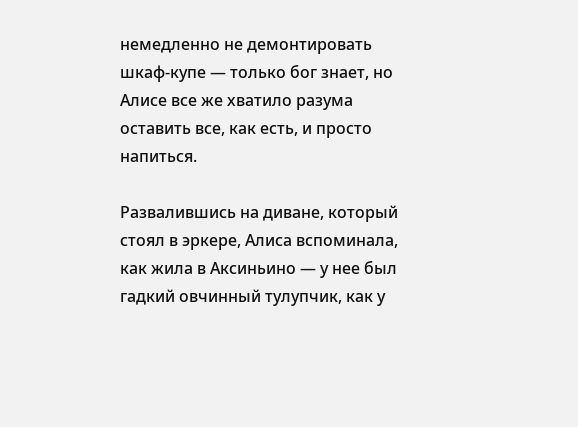немедленно не демонтировать шкаф-купе — только бог знает, но Алисе все же хватило разума оставить все, как есть, и просто напиться.

Развалившись на диване, который стоял в эркере, Алиса вспоминала, как жила в Аксиньино — у нее был гадкий овчинный тулупчик, как у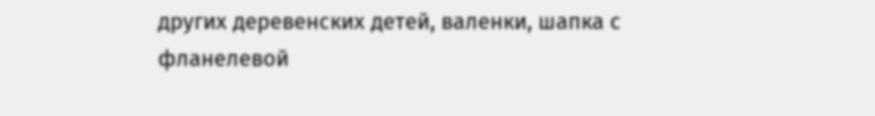других деревенских детей, валенки, шапка с фланелевой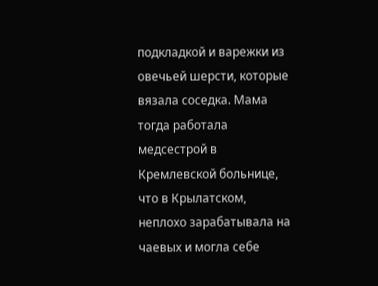подкладкой и варежки из овечьей шерсти, которые вязала соседка. Мама тогда работала медсестрой в Кремлевской больнице, что в Крылатском, неплохо зарабатывала на чаевых и могла себе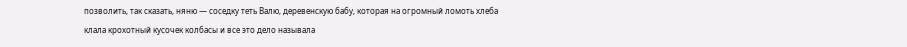позволить, так сказать, няню — соседку теть Валю, деревенскую бабу, которая на огромный ломоть хлеба клала крохотный кусочек колбасы и все это дело называла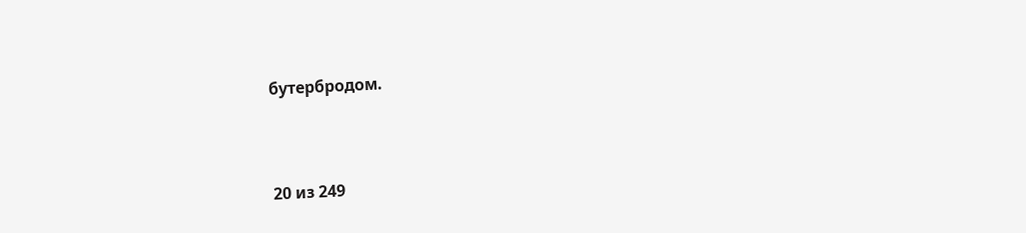бутербродом.



20 из 249